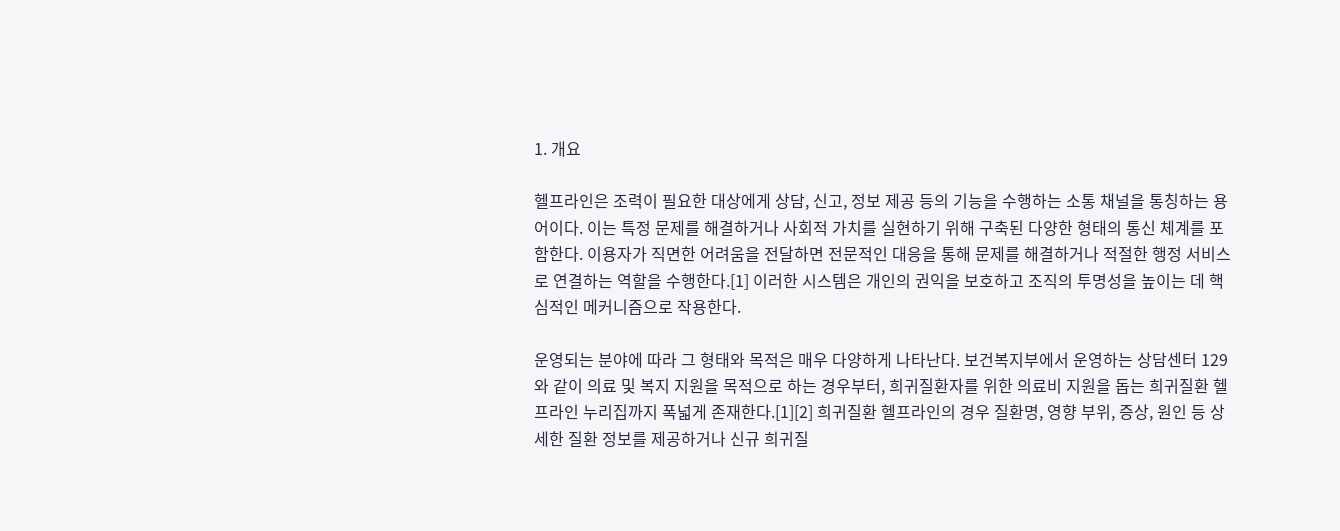1. 개요

헬프라인은 조력이 필요한 대상에게 상담, 신고, 정보 제공 등의 기능을 수행하는 소통 채널을 통칭하는 용어이다. 이는 특정 문제를 해결하거나 사회적 가치를 실현하기 위해 구축된 다양한 형태의 통신 체계를 포함한다. 이용자가 직면한 어려움을 전달하면 전문적인 대응을 통해 문제를 해결하거나 적절한 행정 서비스로 연결하는 역할을 수행한다.[1] 이러한 시스템은 개인의 권익을 보호하고 조직의 투명성을 높이는 데 핵심적인 메커니즘으로 작용한다.

운영되는 분야에 따라 그 형태와 목적은 매우 다양하게 나타난다. 보건복지부에서 운영하는 상담센터 129와 같이 의료 및 복지 지원을 목적으로 하는 경우부터, 희귀질환자를 위한 의료비 지원을 돕는 희귀질환 헬프라인 누리집까지 폭넓게 존재한다.[1][2] 희귀질환 헬프라인의 경우 질환명, 영향 부위, 증상, 원인 등 상세한 질환 정보를 제공하거나 신규 희귀질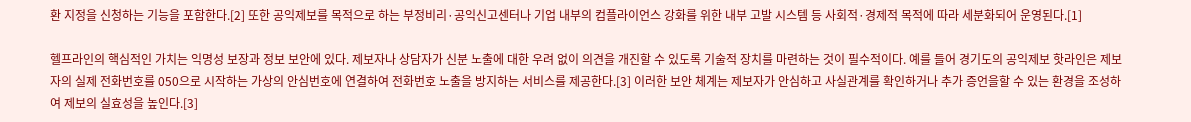환 지정을 신청하는 기능을 포함한다.[2] 또한 공익제보를 목적으로 하는 부정비리·공익신고센터나 기업 내부의 컴플라이언스 강화를 위한 내부 고발 시스템 등 사회적·경제적 목적에 따라 세분화되어 운영된다.[1]

헬프라인의 핵심적인 가치는 익명성 보장과 정보 보안에 있다. 제보자나 상담자가 신분 노출에 대한 우려 없이 의견을 개진할 수 있도록 기술적 장치를 마련하는 것이 필수적이다. 예를 들어 경기도의 공익제보 핫라인은 제보자의 실제 전화번호를 050으로 시작하는 가상의 안심번호에 연결하여 전화번호 노출을 방지하는 서비스를 제공한다.[3] 이러한 보안 체계는 제보자가 안심하고 사실관계를 확인하거나 추가 증언을할 수 있는 환경을 조성하여 제보의 실효성을 높인다.[3]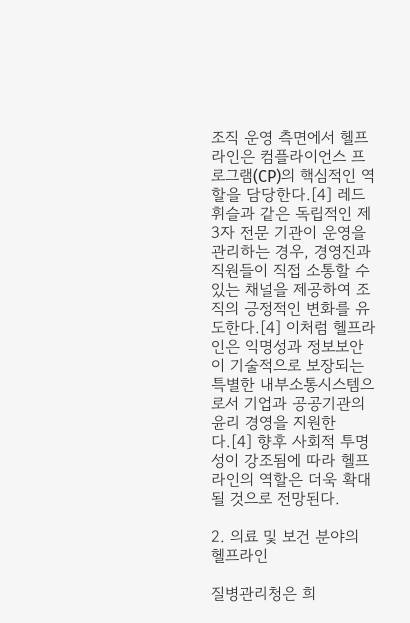조직 운영 측면에서 헬프라인은 컴플라이언스 프로그램(CP)의 핵심적인 역할을 담당한다.[4] 레드휘슬과 같은 독립적인 제3자 전문 기관이 운영을 관리하는 경우, 경영진과 직원들이 직접 소통할 수 있는 채널을 제공하여 조직의 긍정적인 변화를 유도한다.[4] 이처럼 헬프라인은 익명성과 정보보안이 기술적으로 보장되는 특별한 내부소통시스템으로서 기업과 공공기관의 윤리 경영을 지원한다.[4] 향후 사회적 투명성이 강조됨에 따라 헬프라인의 역할은 더욱 확대될 것으로 전망된다.

2. 의료 및 보건 분야의 헬프라인

질병관리청은 희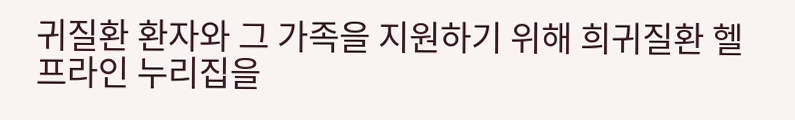귀질환 환자와 그 가족을 지원하기 위해 희귀질환 헬프라인 누리집을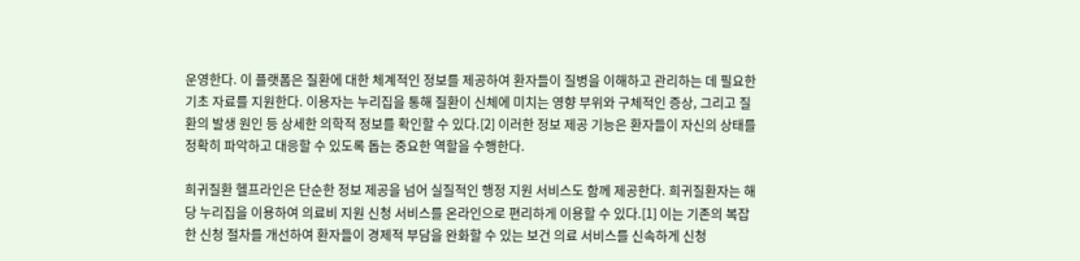운영한다. 이 플랫폼은 질환에 대한 체계적인 정보를 제공하여 환자들이 질병을 이해하고 관리하는 데 필요한 기초 자료를 지원한다. 이용자는 누리집을 통해 질환이 신체에 미치는 영향 부위와 구체적인 증상, 그리고 질환의 발생 원인 등 상세한 의학적 정보를 확인할 수 있다.[2] 이러한 정보 제공 기능은 환자들이 자신의 상태를 정확히 파악하고 대응할 수 있도록 돕는 중요한 역할을 수행한다.

희귀질환 헬프라인은 단순한 정보 제공을 넘어 실질적인 행정 지원 서비스도 함께 제공한다. 희귀질환자는 해당 누리집을 이용하여 의료비 지원 신청 서비스를 온라인으로 편리하게 이용할 수 있다.[1] 이는 기존의 복잡한 신청 절차를 개선하여 환자들이 경제적 부담을 완화할 수 있는 보건 의료 서비스를 신속하게 신청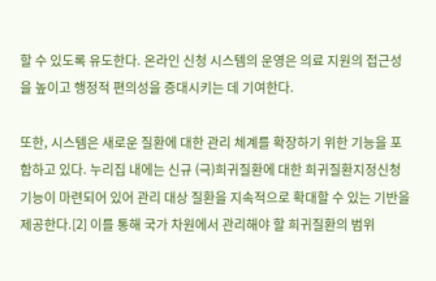할 수 있도록 유도한다. 온라인 신청 시스템의 운영은 의료 지원의 접근성을 높이고 행정적 편의성을 증대시키는 데 기여한다.

또한, 시스템은 새로운 질환에 대한 관리 체계를 확장하기 위한 기능을 포함하고 있다. 누리집 내에는 신규 (극)희귀질환에 대한 희귀질환지정신청 기능이 마련되어 있어 관리 대상 질환을 지속적으로 확대할 수 있는 기반을 제공한다.[2] 이를 통해 국가 차원에서 관리해야 할 희귀질환의 범위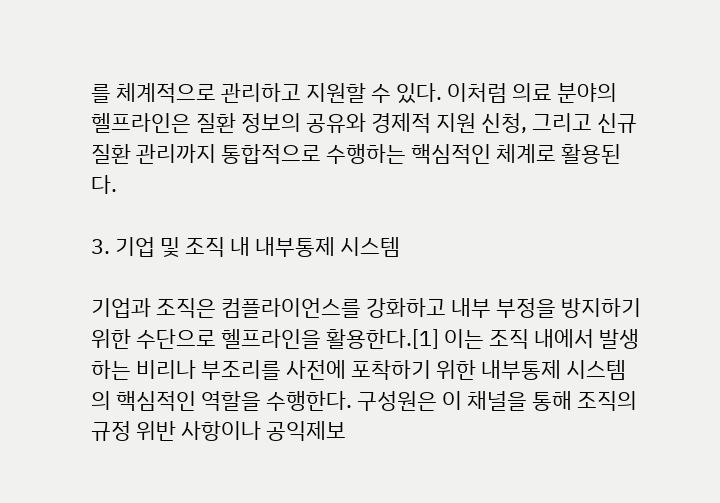를 체계적으로 관리하고 지원할 수 있다. 이처럼 의료 분야의 헬프라인은 질환 정보의 공유와 경제적 지원 신청, 그리고 신규 질환 관리까지 통합적으로 수행하는 핵심적인 체계로 활용된다.

3. 기업 및 조직 내 내부통제 시스템

기업과 조직은 컴플라이언스를 강화하고 내부 부정을 방지하기 위한 수단으로 헬프라인을 활용한다.[1] 이는 조직 내에서 발생하는 비리나 부조리를 사전에 포착하기 위한 내부통제 시스템의 핵심적인 역할을 수행한다. 구성원은 이 채널을 통해 조직의 규정 위반 사항이나 공익제보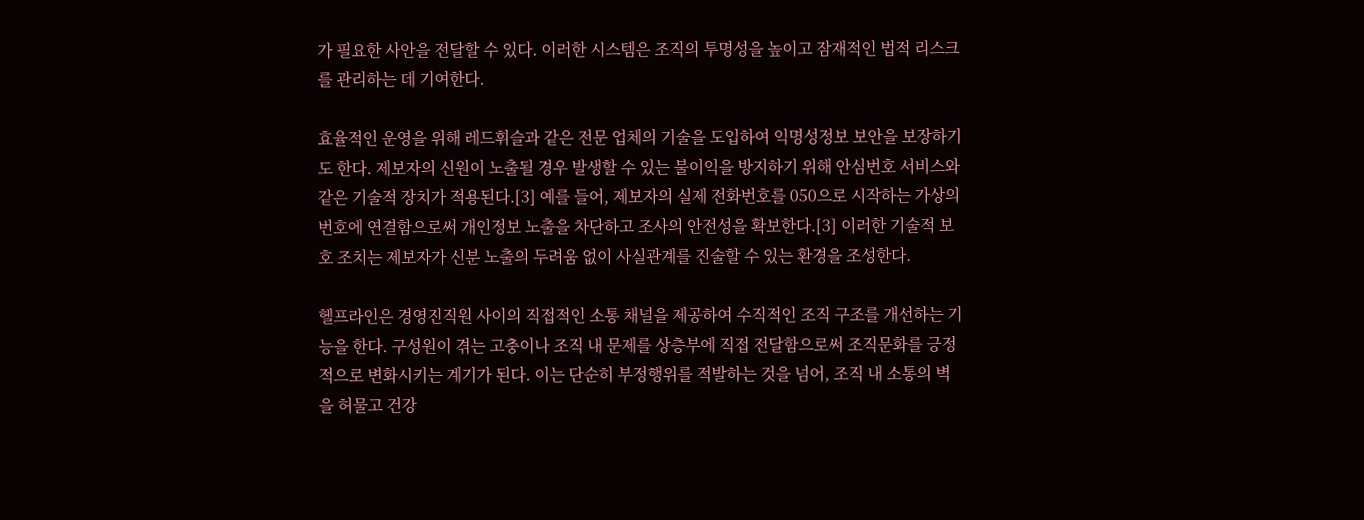가 필요한 사안을 전달할 수 있다. 이러한 시스템은 조직의 투명성을 높이고 잠재적인 법적 리스크를 관리하는 데 기여한다.

효율적인 운영을 위해 레드휘슬과 같은 전문 업체의 기술을 도입하여 익명성정보 보안을 보장하기도 한다. 제보자의 신원이 노출될 경우 발생할 수 있는 불이익을 방지하기 위해 안심번호 서비스와 같은 기술적 장치가 적용된다.[3] 예를 들어, 제보자의 실제 전화번호를 050으로 시작하는 가상의 번호에 연결함으로써 개인정보 노출을 차단하고 조사의 안전성을 확보한다.[3] 이러한 기술적 보호 조치는 제보자가 신분 노출의 두려움 없이 사실관계를 진술할 수 있는 환경을 조성한다.

헬프라인은 경영진직원 사이의 직접적인 소통 채널을 제공하여 수직적인 조직 구조를 개선하는 기능을 한다. 구성원이 겪는 고충이나 조직 내 문제를 상층부에 직접 전달함으로써 조직문화를 긍정적으로 변화시키는 계기가 된다. 이는 단순히 부정행위를 적발하는 것을 넘어, 조직 내 소통의 벽을 허물고 건강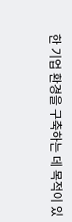한 기업 환경을 구축하는 데 목적이 있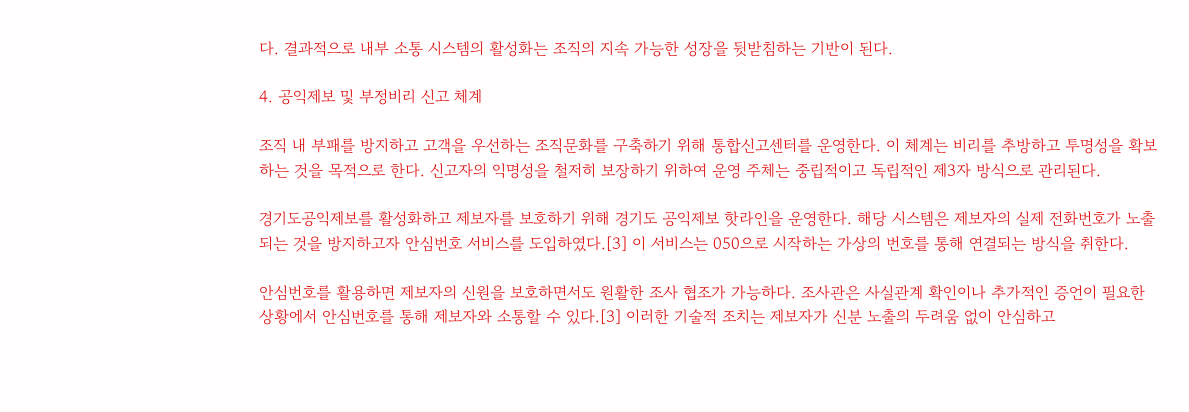다. 결과적으로 내부 소통 시스템의 활성화는 조직의 지속 가능한 성장을 뒷받침하는 기반이 된다.

4. 공익제보 및 부정비리 신고 체계

조직 내 부패를 방지하고 고객을 우선하는 조직문화를 구축하기 위해 통합신고센터를 운영한다. 이 체계는 비리를 추방하고 투명성을 확보하는 것을 목적으로 한다. 신고자의 익명성을 철저히 보장하기 위하여 운영 주체는 중립적이고 독립적인 제3자 방식으로 관리된다.

경기도공익제보를 활성화하고 제보자를 보호하기 위해 경기도 공익제보 핫라인을 운영한다. 해당 시스템은 제보자의 실제 전화번호가 노출되는 것을 방지하고자 안심번호 서비스를 도입하였다.[3] 이 서비스는 050으로 시작하는 가상의 번호를 통해 연결되는 방식을 취한다.

안심번호를 활용하면 제보자의 신원을 보호하면서도 원활한 조사 협조가 가능하다. 조사관은 사실관계 확인이나 추가적인 증언이 필요한 상황에서 안심번호를 통해 제보자와 소통할 수 있다.[3] 이러한 기술적 조치는 제보자가 신분 노출의 두려움 없이 안심하고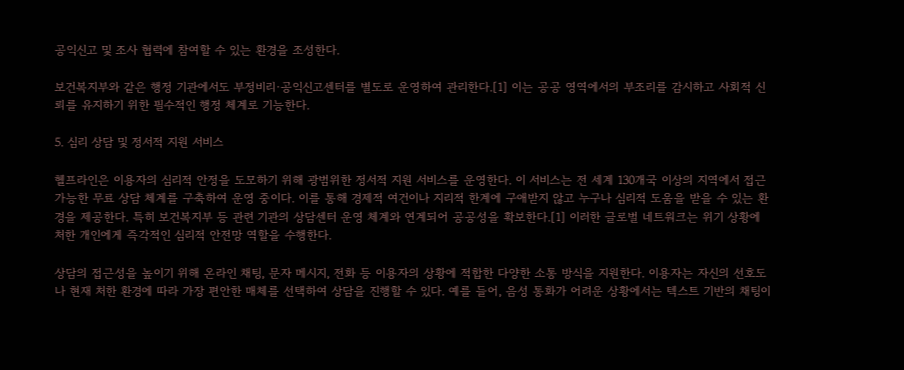공익신고 및 조사 협력에 참여할 수 있는 환경을 조성한다.

보건복지부와 같은 행정 기관에서도 부정비리·공익신고센터를 별도로 운영하여 관리한다.[1] 이는 공공 영역에서의 부조리를 감시하고 사회적 신뢰를 유지하기 위한 필수적인 행정 체계로 기능한다.

5. 심리 상담 및 정서적 지원 서비스

헬프라인은 이용자의 심리적 안정을 도모하기 위해 광범위한 정서적 지원 서비스를 운영한다. 이 서비스는 전 세계 130개국 이상의 지역에서 접근 가능한 무료 상담 체계를 구축하여 운영 중이다. 이를 통해 경제적 여건이나 지리적 한계에 구애받지 않고 누구나 심리적 도움을 받을 수 있는 환경을 제공한다. 특히 보건복지부 등 관련 기관의 상담센터 운영 체계와 연계되어 공공성을 확보한다.[1] 이러한 글로벌 네트워크는 위기 상황에 처한 개인에게 즉각적인 심리적 안전망 역할을 수행한다.

상담의 접근성을 높이기 위해 온라인 채팅, 문자 메시지, 전화 등 이용자의 상황에 적합한 다양한 소통 방식을 지원한다. 이용자는 자신의 선호도나 현재 처한 환경에 따라 가장 편안한 매체를 선택하여 상담을 진행할 수 있다. 예를 들어, 음성 통화가 어려운 상황에서는 텍스트 기반의 채팅이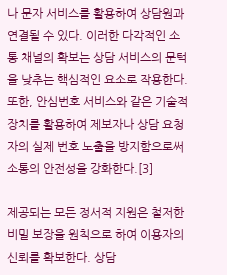나 문자 서비스를 활용하여 상담원과 연결될 수 있다. 이러한 다각적인 소통 채널의 확보는 상담 서비스의 문턱을 낮추는 핵심적인 요소로 작용한다. 또한, 안심번호 서비스와 같은 기술적 장치를 활용하여 제보자나 상담 요청자의 실제 번호 노출을 방지함으로써 소통의 안전성을 강화한다.[3]

제공되는 모든 정서적 지원은 철저한 비밀 보장을 원칙으로 하여 이용자의 신뢰를 확보한다. 상담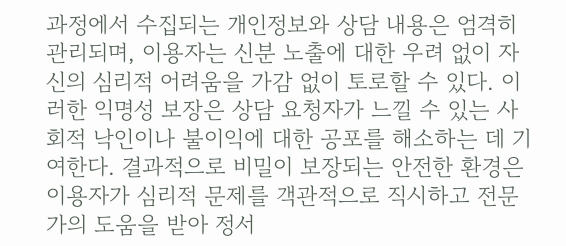과정에서 수집되는 개인정보와 상담 내용은 엄격히 관리되며, 이용자는 신분 노출에 대한 우려 없이 자신의 심리적 어려움을 가감 없이 토로할 수 있다. 이러한 익명성 보장은 상담 요청자가 느낄 수 있는 사회적 낙인이나 불이익에 대한 공포를 해소하는 데 기여한다. 결과적으로 비밀이 보장되는 안전한 환경은 이용자가 심리적 문제를 객관적으로 직시하고 전문가의 도움을 받아 정서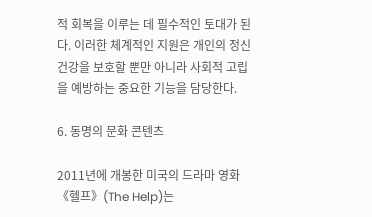적 회복을 이루는 데 필수적인 토대가 된다. 이러한 체계적인 지원은 개인의 정신 건강을 보호할 뿐만 아니라 사회적 고립을 예방하는 중요한 기능을 담당한다.

6. 동명의 문화 콘텐츠

2011년에 개봉한 미국의 드라마 영화 《헬프》(The Help)는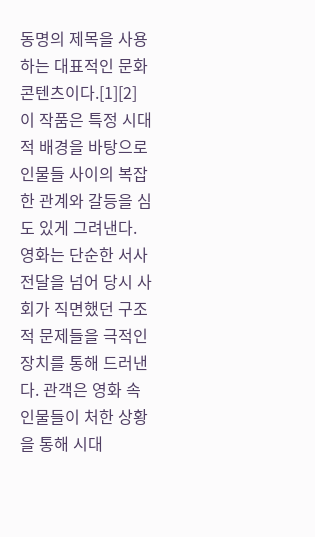동명의 제목을 사용하는 대표적인 문화 콘텐츠이다.[1][2] 이 작품은 특정 시대적 배경을 바탕으로 인물들 사이의 복잡한 관계와 갈등을 심도 있게 그려낸다. 영화는 단순한 서사 전달을 넘어 당시 사회가 직면했던 구조적 문제들을 극적인 장치를 통해 드러낸다. 관객은 영화 속 인물들이 처한 상황을 통해 시대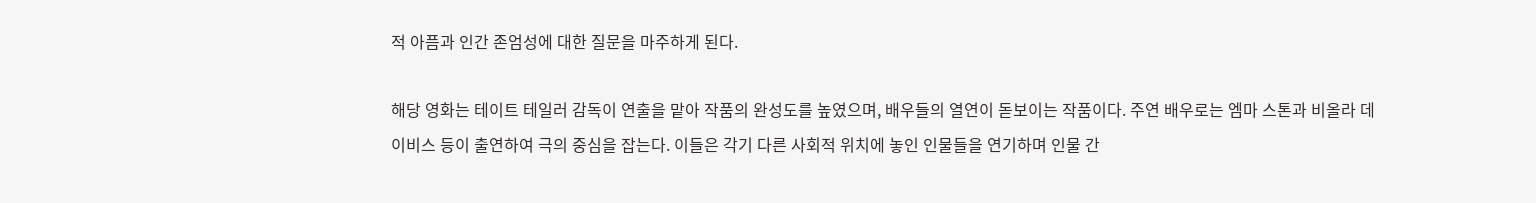적 아픔과 인간 존엄성에 대한 질문을 마주하게 된다.

해당 영화는 테이트 테일러 감독이 연출을 맡아 작품의 완성도를 높였으며, 배우들의 열연이 돋보이는 작품이다. 주연 배우로는 엠마 스톤과 비올라 데이비스 등이 출연하여 극의 중심을 잡는다. 이들은 각기 다른 사회적 위치에 놓인 인물들을 연기하며 인물 간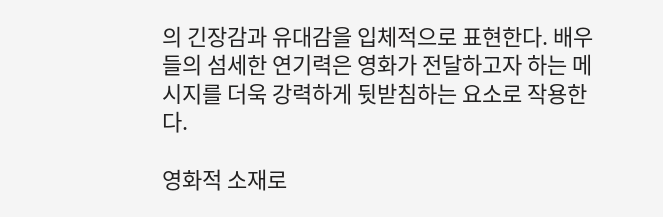의 긴장감과 유대감을 입체적으로 표현한다. 배우들의 섬세한 연기력은 영화가 전달하고자 하는 메시지를 더욱 강력하게 뒷받침하는 요소로 작용한다.

영화적 소재로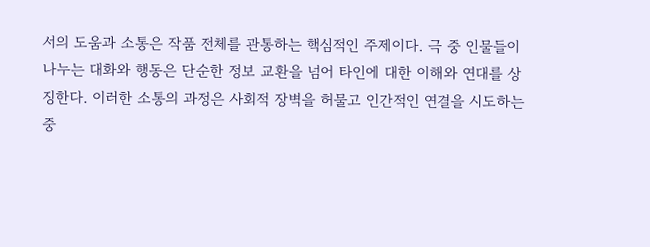서의 도움과 소통은 작품 전체를 관통하는 핵심적인 주제이다. 극 중 인물들이 나누는 대화와 행동은 단순한 정보 교환을 넘어 타인에 대한 이해와 연대를 상징한다. 이러한 소통의 과정은 사회적 장벽을 허물고 인간적인 연결을 시도하는 중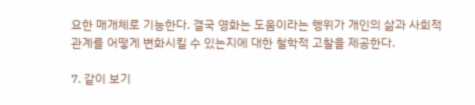요한 매개체로 기능한다. 결국 영화는 도움이라는 행위가 개인의 삶과 사회적 관계를 어떻게 변화시킬 수 있는지에 대한 철학적 고찰을 제공한다.

7. 같이 보기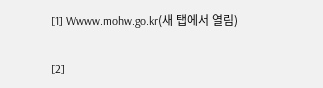[1] Wwww.mohw.go.kr(새 탭에서 열림)

[2]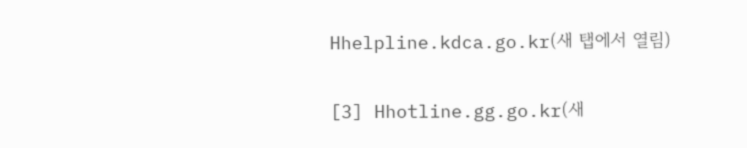Hhelpline.kdca.go.kr(새 탭에서 열림)

[3] Hhotline.gg.go.kr(새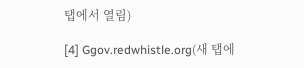탭에서 열림)

[4] Ggov.redwhistle.org(새 탭에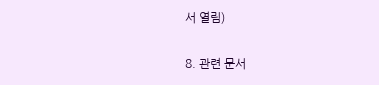서 열림)

8. 관련 문서